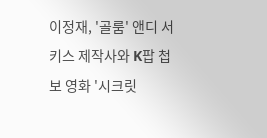이정재, '골룸' 앤디 서키스 제작사와 K팝 첩보 영화 '시크릿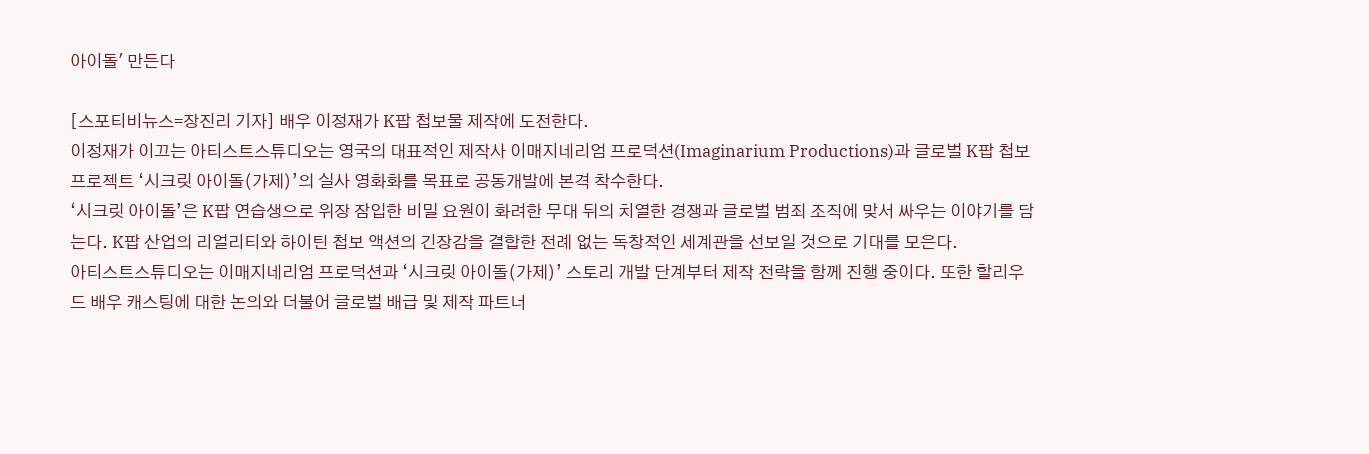아이돌' 만든다

[스포티비뉴스=장진리 기자] 배우 이정재가 K팝 첩보물 제작에 도전한다.
이정재가 이끄는 아티스트스튜디오는 영국의 대표적인 제작사 이매지네리엄 프로덕션(Imaginarium Productions)과 글로벌 K팝 첩보 프로젝트 ‘시크릿 아이돌(가제)’의 실사 영화화를 목표로 공동개발에 본격 착수한다.
‘시크릿 아이돌’은 K팝 연습생으로 위장 잠입한 비밀 요원이 화려한 무대 뒤의 치열한 경쟁과 글로벌 범죄 조직에 맞서 싸우는 이야기를 담는다. K팝 산업의 리얼리티와 하이틴 첩보 액션의 긴장감을 결합한 전례 없는 독창적인 세계관을 선보일 것으로 기대를 모은다.
아티스트스튜디오는 이매지네리엄 프로덕션과 ‘시크릿 아이돌(가제)’ 스토리 개발 단계부터 제작 전략을 함께 진행 중이다. 또한 할리우드 배우 캐스팅에 대한 논의와 더불어 글로벌 배급 및 제작 파트너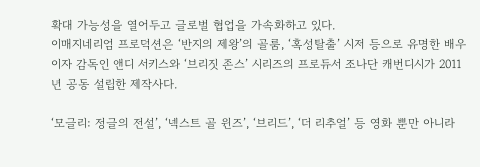확대 가능성을 열어두고 글로벌 협업을 가속화하고 있다.
이매지네리엄 프로덕션은 ‘반지의 제왕’의 골룸, ‘혹성탈출’ 시저 등으로 유명한 배우이자 감독인 앤디 서키스와 ‘브리짓 존스’ 시리즈의 프로듀서 조나단 캐번디시가 2011년 공동 설립한 제작사다.

‘모글리: 정글의 전설’, ‘넥스트 골 윈즈’, ‘브리드’, ‘더 리추얼’ 등 영화 뿐만 아니라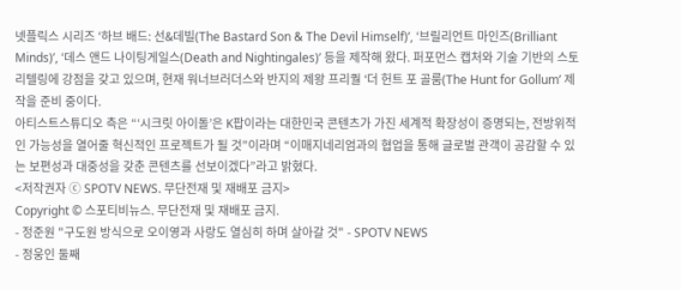넷플릭스 시리즈 ‘하브 배드: 선&데빌(The Bastard Son & The Devil Himself)’, ‘브릴리언트 마인즈(Brilliant Minds)’, ‘데스 앤드 나이팅게일스(Death and Nightingales)’ 등을 제작해 왔다. 퍼포먼스 캡처와 기술 기반의 스토리텔링에 강점을 갖고 있으며, 현재 워너브러더스와 반지의 제왕 프리퀄 ‘더 헌트 포 골룸(The Hunt for Gollum’ 제작을 준비 중이다.
아티스트스튜디오 측은 “‘시크릿 아이돌’은 K팝이라는 대한민국 콘텐츠가 가진 세계적 확장성이 증명되는, 전방위적인 가능성을 열어줄 혁신적인 프로젝트가 될 것”이라며 “이매지네리엄과의 협업을 통해 글로벌 관객이 공감할 수 있는 보편성과 대중성을 갖춘 콘텐츠를 선보이겠다”라고 밝혔다.
<저작권자 ⓒ SPOTV NEWS. 무단전재 및 재배포 금지>
Copyright © 스포티비뉴스. 무단전재 및 재배포 금지.
- 정준원 "구도원 방식으로 오이영과 사랑도 열심히 하며 살아갈 것" - SPOTV NEWS
- 정웅인 둘째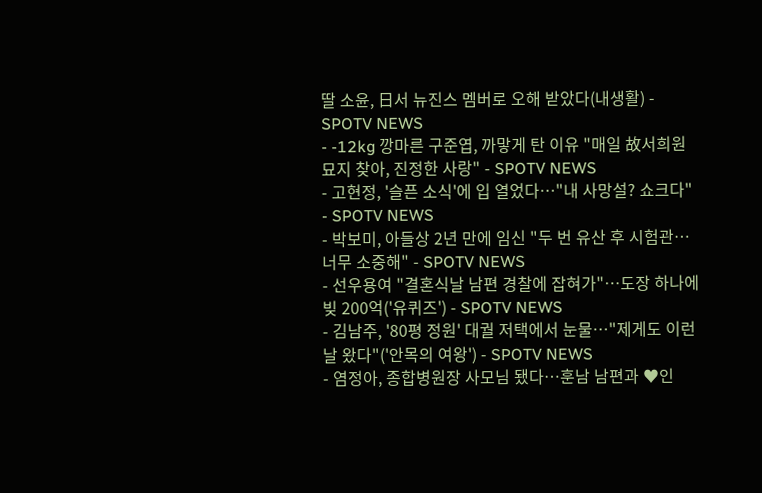딸 소윤, 日서 뉴진스 멤버로 오해 받았다(내생활) - SPOTV NEWS
- -12kg 깡마른 구준엽, 까맣게 탄 이유 "매일 故서희원 묘지 찾아, 진정한 사랑" - SPOTV NEWS
- 고현정, '슬픈 소식'에 입 열었다…"내 사망설? 쇼크다" - SPOTV NEWS
- 박보미, 아들상 2년 만에 임신 "두 번 유산 후 시험관…너무 소중해" - SPOTV NEWS
- 선우용여 "결혼식날 남편 경찰에 잡혀가"…도장 하나에 빚 200억('유퀴즈') - SPOTV NEWS
- 김남주, '80평 정원' 대궐 저택에서 눈물…"제게도 이런 날 왔다"('안목의 여왕') - SPOTV NEWS
- 염정아, 종합병원장 사모님 됐다…훈남 남편과 ♥인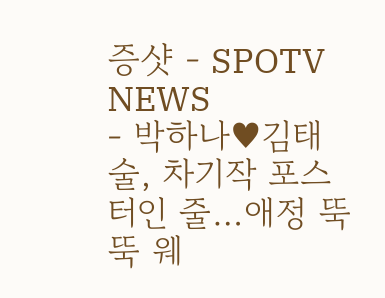증샷 - SPOTV NEWS
- 박하나♥김태술, 차기작 포스터인 줄…애정 뚝뚝 웨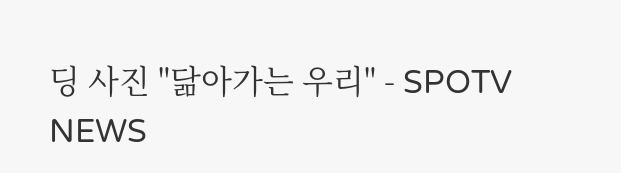딩 사진 "닮아가는 우리" - SPOTV NEWS